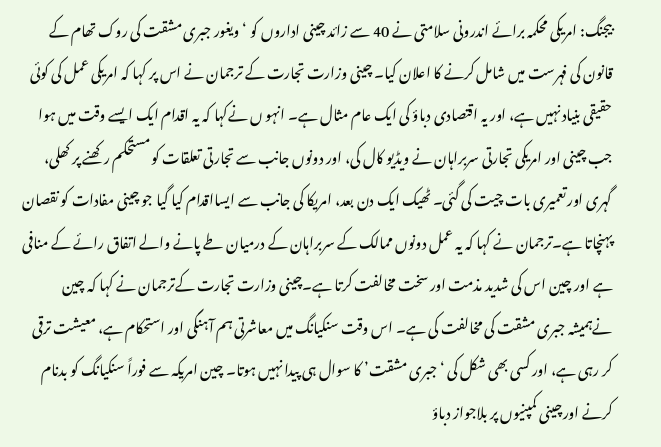بیجنگ: امریکی محکمہ برائے اندرونی سلامتی نے 40 سے زائد چینی اداروں کو ‘ویغور جبری مشقت کی روک تھام کے قانون کی فہرست میں شامل کرنے کا اعلان کیا۔ چینی وزارت تجارت کے ترجمان نے اس پر کہا کہ امریکی عمل کی کوئی حقیقی بنیاد نہیں ہے، اور یہ اقتصادی دباؤ کی ایک عام مثال ہے۔ انہو ں نےکہا کہ یہ اقدام ایک ایسے وقت میں ہوا جب چینی اور امریکی تجارتی سربراہان نے ویڈیو کال کی، اور دونوں جانب سے تجارتی تعلقات کو مستحکم رکھنے پر کھلی، گہری اور تعمیری بات چیت کی گئی۔ ٹھیک ایک دن بعد، امریکا کی جانب سے ایسااقدام کیا گیا جو چینی مفادات کو نقصان پہنچاتا ہے۔ترجمان نے کہا کہ یہ عمل دونوں ممالک کے سربراہان کے درمیان طے پانے والے اتفاق رائے کے منافی ہے اور چین اس کی شدید مذمت اور سخت مخالفت کرتا ہے۔چینی وزارت تجارت کےترجمان نے کہا کہ چین نےہمیشہ جبری مشقت کی مخالفت کی ہے۔ اس وقت سنکیانگ میں معاشرتی ہم آہنگی اور استحکام ہے، معیشت ترقی کر رہی ہے، اور کسی بھی شکل کی ‘جبری مشقت’ کا سوال ہی پیدا نہیں ہوتا۔ چین امریکہ سے فوراً سنکیانگ کو بدنام کرنے اور چینی کمپنیوں پر بلاجواز دباؤ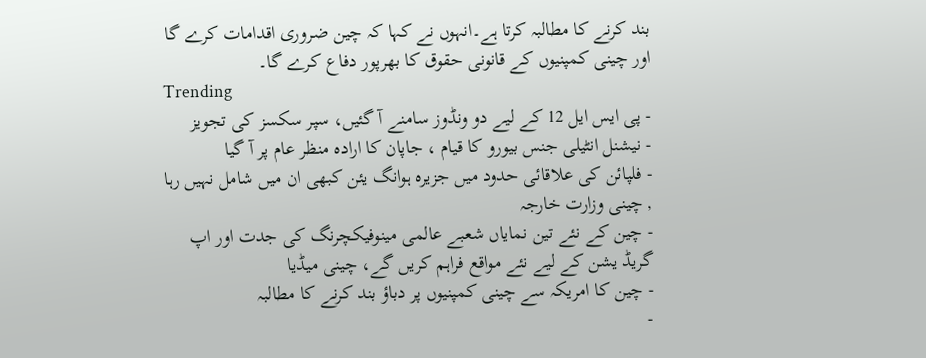بند کرنے کا مطالبہ کرتا ہے۔انہوں نے کہا کہ چین ضروری اقدامات کرے گا اور چینی کمپنیوں کے قانونی حقوق کا بھرپور دفاع کرے گا۔
Trending
- پی ایس ایل 12 کے لیے دو ونڈوز سامنے آ گئیں، سپر سکسز کی تجویز
- نیشنل انٹیلی جنس بیورو کا قیام ، جاپان کا ارادہ منظر عام پر آ گیا
- فلپائن کی علاقائی حدود میں جزیرہ ہوانگ یئن کبھی ان میں شامل نہیں رہا , چینی وزارت خارجہ
- چین کے نئے تین نمایاں شعبے عالمی مینوفیکچرنگ کی جدت اور اپ گریڈ یشن کے لیے نئے مواقع فراہم کریں گے، چینی میڈیا
- چین کا امریکہ سے چینی کمپنیوں پر دباؤ بند کرنے کا مطالبہ
-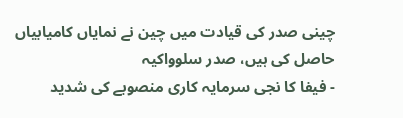چینی صدر کی قیادت میں چین نے نمایاں کامیابیاں حاصل کی ہیں، صدر سلوواکیہ
- فیفا کا نجی سرمایہ کاری منصوبے کی شدید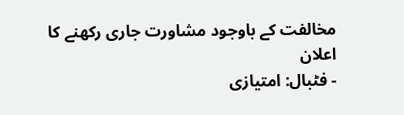مخالفت کے باوجود مشاورت جاری رکھنے کا اعلان
- فٹبال: امتیازی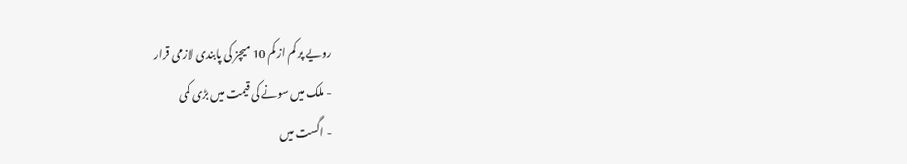رویے پر کم از کم 10 میچز کی پابندی لازمی قرار
- ملک میں سونے کی قیمت میں بڑی کمی
- اگست میں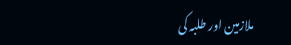ملازمین اور طلبہ کی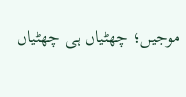موجیں؛ چھٹیاں ہی چھٹیاں